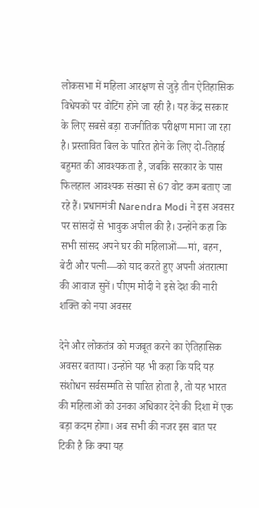लोकसभा में महिला आरक्षण से जुड़े तीन ऐतिहासिक विधेयकों पर वोटिंग होने जा रही है। यह केंद्र सरकार के लिए सबसे बड़ा राजनीतिक परीक्षण माना जा रहा है। प्रस्तावित बिल के पारित होने के लिए दो-तिहाई बहुमत की आवश्यकता है, जबकि सरकार के पास फिलहाल आवश्यक संख्या से 67 वोट कम बताए जा रहे हैं। प्रधानमंत्री Narendra Modi ने इस अवसर पर सांसदों से भावुक अपील की है। उन्होंने कहा कि सभी सांसद अपने घर की महिलाओं—मां, बहन, बेटी और पत्नी—को याद करते हुए अपनी अंतरात्मा की आवाज सुनें। पीएम मोदी ने इसे देश की नारी शक्ति को नया अवसर

देने और लोकतंत्र को मजबूत करने का ऐतिहासिक अवसर बताया। उन्होंने यह भी कहा कि यदि यह संशोधन सर्वसम्मति से पारित होता है, तो यह भारत की महिलाओं को उनका अधिकार देने की दिशा में एक बड़ा कदम होगा। अब सभी की नजर इस बात पर टिकी है कि क्या यह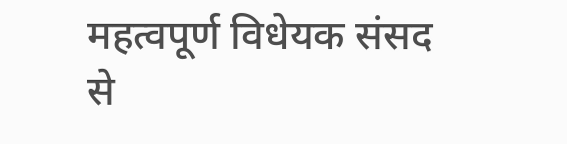महत्वपूर्ण विधेयक संसद से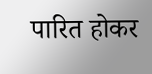पारित होकर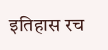इतिहास रच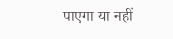पाएगा या नहीं